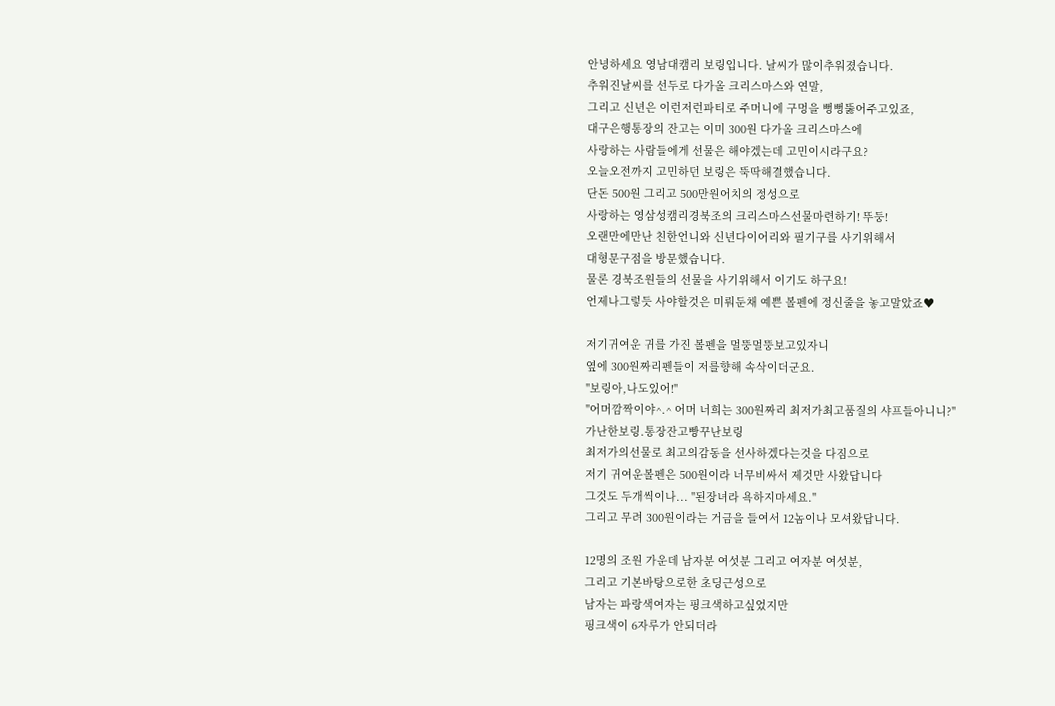안녕하세요 영남대캠리 보링입니다. 날씨가 많이추워졌습니다.
추워진날씨를 선두로 다가올 크리스마스와 연말,
그리고 신년은 이런저런파티로 주머니에 구멍을 뻥뻥뚫어주고있죠,
대구은행통장의 잔고는 이미 300원 다가올 크리스마스에
사랑하는 사람들에게 선물은 해야겠는데 고민이시라구요?
오늘오전까지 고민하던 보링은 뚝딱해결했습니다.
단돈 500원 그리고 500만원어치의 정성으로
사랑하는 영삼성캠리경북조의 크리스마스선물마련하기! 뚜둥!
오랜만에만난 친한언니와 신년다이어리와 필기구를 사기위해서
대형문구점을 방문했습니다.
물론 경북조원들의 선물을 사기위해서 이기도 하구요!
언제나그렇듯 사야할것은 미뤄둔채 예쁜 볼펜에 정신줄을 놓고말았죠♥

저기귀여운 귀를 가진 볼펜을 멀뚱멀뚱보고있자니
옆에 300원짜리펜들이 저를향해 속삭이더군요.
"보링아,나도있어!"
"어머깜짝이야^.^ 어머 너희는 300원짜리 최저가최고품질의 샤프들아니니?"
가난한보링.통장잔고빵꾸난보링
최저가의선물로 최고의감동을 선사하겠다는것을 다짐으로
저기 귀여운볼펜은 500원이라 너무비싸서 제것만 사왔답니다
그것도 두개씩이나... "된장녀라 욕하지마세요."
그리고 무려 300원이라는 거금을 들여서 12놈이나 모셔왔답니다.

12명의 조원 가운데 남자분 여섯분 그리고 여자분 여섯분,
그리고 기본바탕으로한 초딩근성으로
남자는 파랑색여자는 핑크색하고싶었지만
핑크색이 6자루가 안되더라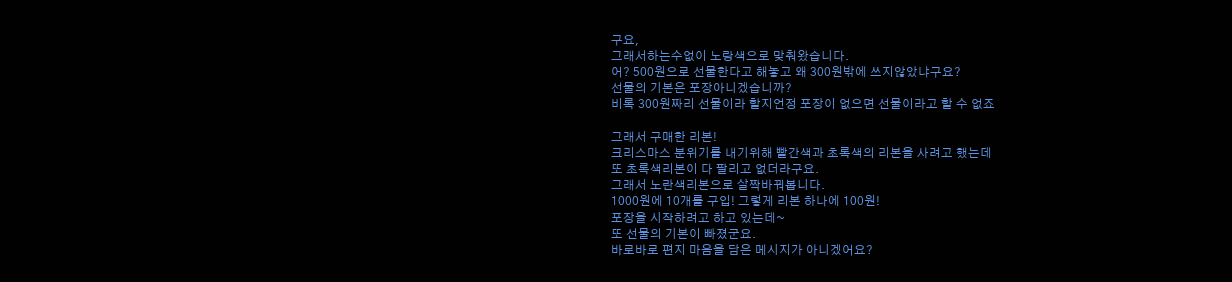구요,
그래서하는수없이 노랑색으로 맞춰왔습니다.
어? 500원으로 선물한다고 해놓고 왜 300원밖에 쓰지않았냐구요?
선물의 기본은 포장아니겠습니까?
비록 300원짜리 선물이라 할지언정 포장이 없으면 선물이라고 할 수 없죠

그래서 구매한 리본!
크리스마스 분위기를 내기위해 빨간색과 초록색의 리본을 사려고 했는데
또 초록색리본이 다 팔리고 없더라구요.
그래서 노란색리본으로 살짝바꿔봅니다.
1000원에 10개를 구입! 그렇게 리본 하나에 100원!
포장을 시작하려고 하고 있는데~
또 선물의 기본이 빠졌군요.
바로바로 편지 마음을 담은 메시지가 아니겠어요?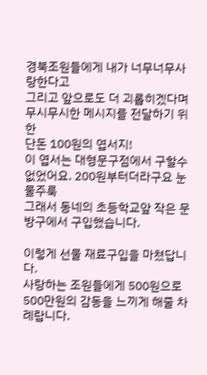경북조원들에게 내가 너무너무사랑한다고
그리고 앞으로도 더 괴롭히겠다며 무시무시한 메시지를 전달하기 위한
단돈 100원의 엽서지!
이 엽서는 대형문구점에서 구할수없었어요. 200원부터더라구요 눈물주룩
그래서 동네의 초등학교앞 작은 문방구에서 구입했습니다.

이렇게 선물 재료구입을 마쳤답니다.
사랑하는 조원들에게 500원으로 500만원의 감동을 느끼게 해줄 차례랍니다.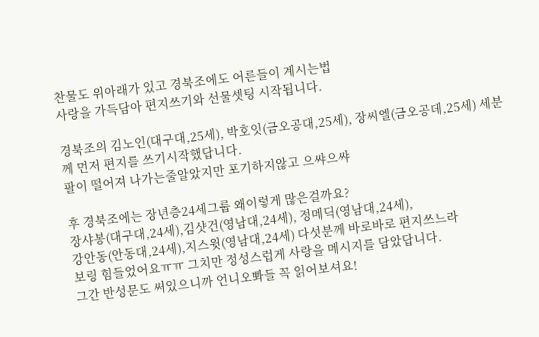찬물도 위아래가 있고 경북조에도 어른들이 계시는법
사랑을 가득담아 편지쓰기와 선물셋팅 시작됩니다.

경북조의 김노인(대구대,25세), 박호잇(금오공대,25세), 장씨엘(금오공데,25세) 세분께 먼저 편지를 쓰기시작했답니다.
팔이 떨어져 나가는줄알았지만 포기하지않고 으쌰으쌰

후 경북조에는 장년층24세그룹 왜이렇게 많은걸까요?
장샤봉(대구대,24세),김샷건(영남대,24세), 정메딕(영남대,24세),
강안동(안동대,24세),지스윗(영남대,24세) 다섯분께 바로바로 편지쓰느라
보링 힘들었어요ㅠㅠ 그치만 정성스럽게 사랑을 메시지를 담았답니다.
그간 반성문도 써있으니까 언니오뽜들 꼭 읽어보셔요!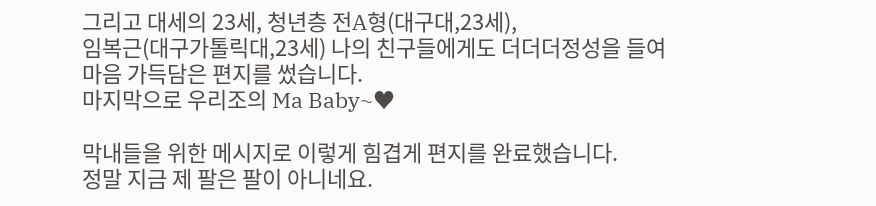그리고 대세의 23세, 청년층 전A형(대구대,23세),
임복근(대구가톨릭대,23세) 나의 친구들에게도 더더더정성을 들여
마음 가득담은 편지를 썼습니다.
마지막으로 우리조의 Ma Baby~♥

막내들을 위한 메시지로 이렇게 힘겹게 편지를 완료했습니다.
정말 지금 제 팔은 팔이 아니네요.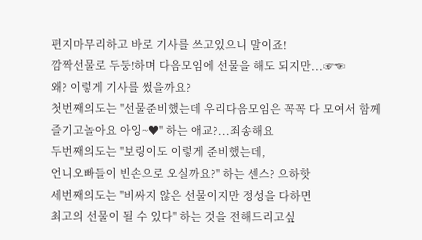편지마무리하고 바로 기사를 쓰고있으니 말이죠!
깜짝선물로 두둥!하며 다음모임에 선물을 해도 되지만...☞☜
왜? 이렇게 기사를 썼을까요?
첫번째의도는 "선물준비했는데 우리다음모임은 꼭꼭 다 모여서 함께
즐기고놀아요 아잉~♥" 하는 애교?...죄송해요
두번째의도는 "보링이도 이렇게 준비했는데,
언니오빠들이 빈손으로 오실까요?" 하는 센스? 으하핫
세번째의도는 "비싸지 않은 선물이지만 정성을 다하면
최고의 선물이 될 수 있다" 하는 것을 전해드리고싶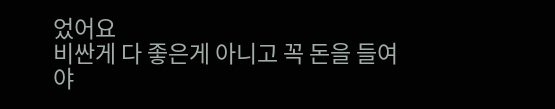었어요
비싼게 다 좋은게 아니고 꼭 돈을 들여야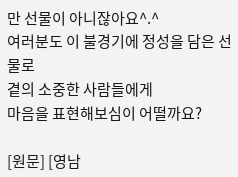만 선물이 아니잖아요^.^
여러분도 이 불경기에 정성을 담은 선물로
곁의 소중한 사람들에게
마음을 표현해보심이 어떨까요?

[원문] [영남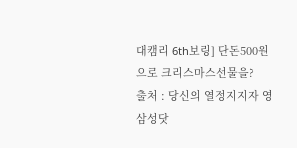대캠리 6th보링] 단돈500원으로 크리스마스선물을?
출처 : 당신의 열정지지자 영삼성닷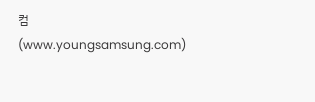컴(www.youngsamsung.com)